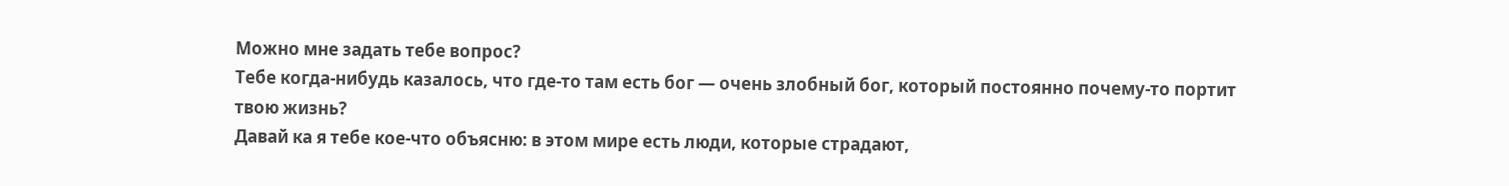Можно мне задать тебе вопрос?
Тебе когда-нибудь казалось, что где-то там есть бог — очень злобный бог, который постоянно почему-то портит твою жизнь?
Давай ка я тебе кое-что объясню: в этом мире есть люди, которые страдают,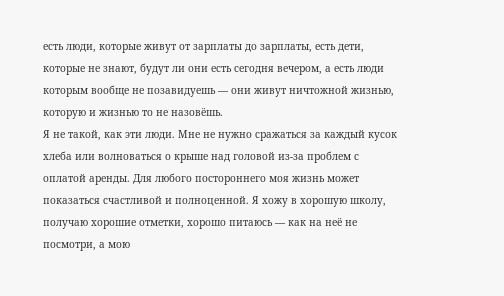есть люди, которые живут от зарплаты до зарплаты, есть дети, которые не знают, будут ли они есть сегодня вечером, а есть люди которым вообще не позавидуешь — они живут ничтожной жизнью, которую и жизнью то не назовёшь.
Я не такой, как эти люди. Мне не нужно сражаться за каждый кусок хлеба или волноваться о крыше над головой из-за проблем с оплатой аренды. Для любого постороннего моя жизнь может показаться счастливой и полноценной. Я хожу в хорошую школу, получаю хорошие отметки, хорошо питаюсь — как на неё не посмотри, а мою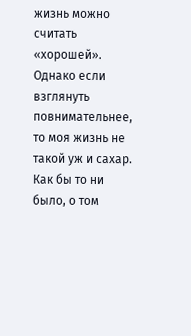жизнь можно считать «хорошей».
Однако если взглянуть повнимательнее, то моя жизнь не такой уж и сахар.
Как бы то ни было, о том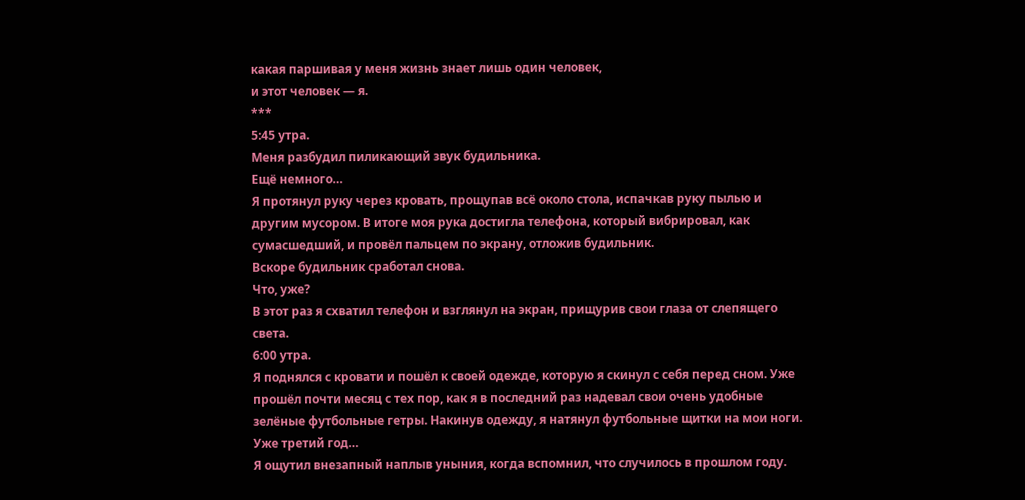какая паршивая у меня жизнь знает лишь один человек,
и этот человек — я.
***
5:45 утра.
Меня разбудил пиликающий звук будильника.
Ещё немного…
Я протянул руку через кровать, прощупав всё около стола, испачкав руку пылью и другим мусором. В итоге моя рука достигла телефона, который вибрировал, как сумасшедший, и провёл пальцем по экрану, отложив будильник.
Вскоре будильник сработал снова.
Что, уже?
В этот раз я схватил телефон и взглянул на экран, прищурив свои глаза от слепящего света.
6:00 утра.
Я поднялся с кровати и пошёл к своей одежде, которую я скинул с себя перед сном. Уже прошёл почти месяц с тех пор, как я в последний раз надевал свои очень удобные зелёные футбольные гетры. Накинув одежду, я натянул футбольные щитки на мои ноги.
Уже третий год…
Я ощутил внезапный наплыв уныния, когда вспомнил, что случилось в прошлом году.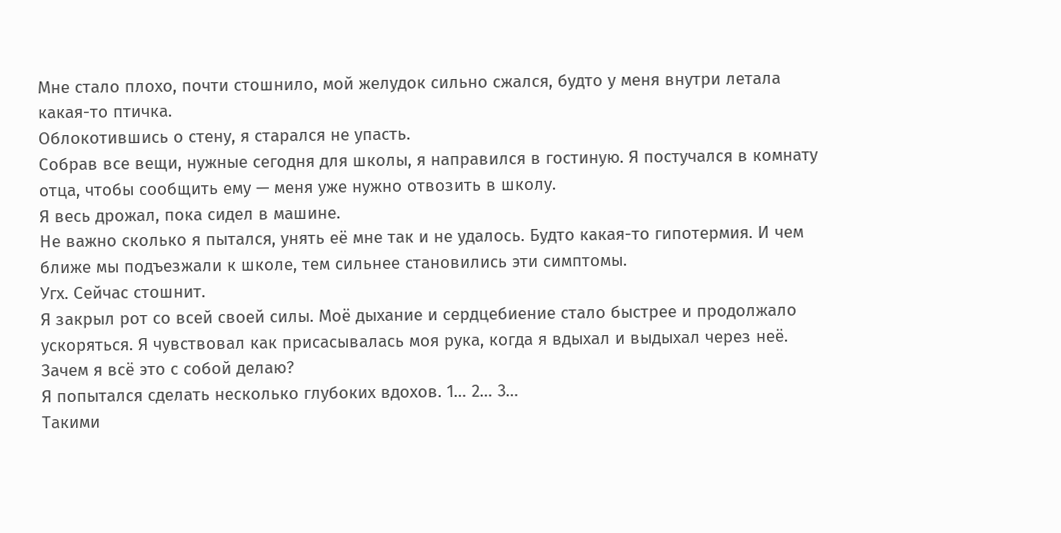Мне стало плохо, почти стошнило, мой желудок сильно сжался, будто у меня внутри летала какая-то птичка.
Облокотившись о стену, я старался не упасть.
Собрав все вещи, нужные сегодня для школы, я направился в гостиную. Я постучался в комнату отца, чтобы сообщить ему — меня уже нужно отвозить в школу.
Я весь дрожал, пока сидел в машине.
Не важно сколько я пытался, унять её мне так и не удалось. Будто какая-то гипотермия. И чем ближе мы подъезжали к школе, тем сильнее становились эти симптомы.
Угх. Сейчас стошнит.
Я закрыл рот со всей своей силы. Моё дыхание и сердцебиение стало быстрее и продолжало ускоряться. Я чувствовал как присасывалась моя рука, когда я вдыхал и выдыхал через неё.
Зачем я всё это с собой делаю?
Я попытался сделать несколько глубоких вдохов. 1… 2… 3…
Такими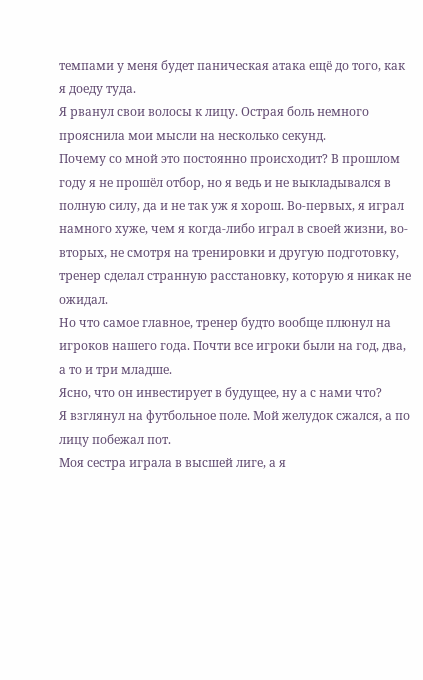темпами у меня будет паническая атака ещё до того, как я доеду туда.
Я рванул свои волосы к лицу. Острая боль немного прояснила мои мысли на несколько секунд.
Почему со мной это постоянно происходит? В прошлом году я не прошёл отбор, но я ведь и не выкладывался в полную силу, да и не так уж я хорош. Во-первых, я играл намного хуже, чем я когда-либо играл в своей жизни, во-вторых, не смотря на тренировки и другую подготовку, тренер сделал странную расстановку, которую я никак не ожидал.
Но что самое главное, тренер будто вообще плюнул на игроков нашего года. Почти все игроки были на год, два, а то и три младше.
Ясно, что он инвестирует в будущее, ну а с нами что?
Я взглянул на футбольное поле. Мой желудок сжался, а по лицу побежал пот.
Моя сестра играла в высшей лиге, а я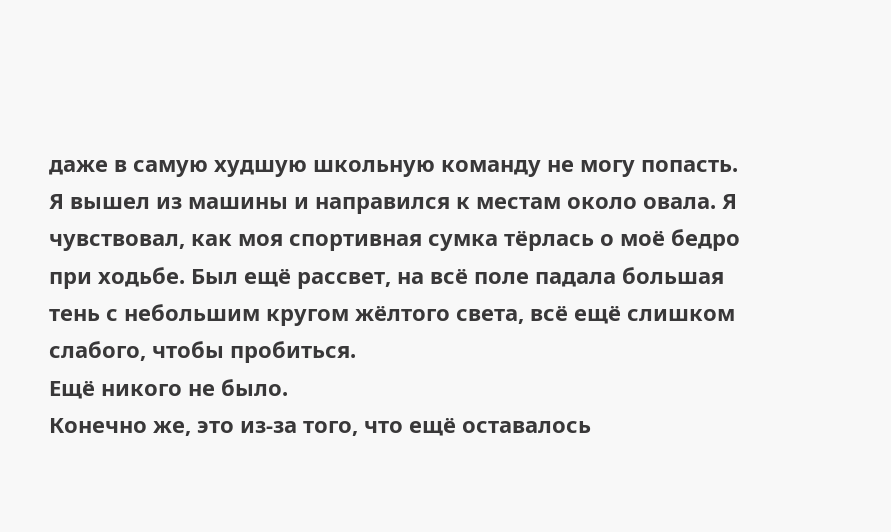даже в самую худшую школьную команду не могу попасть.
Я вышел из машины и направился к местам около овала. Я чувствовал, как моя спортивная сумка тёрлась о моё бедро при ходьбе. Был ещё рассвет, на всё поле падала большая тень с небольшим кругом жёлтого света, всё ещё слишком слабого, чтобы пробиться.
Ещё никого не было.
Конечно же, это из-за того, что ещё оставалось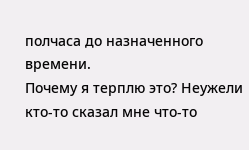полчаса до назначенного времени.
Почему я терплю это? Неужели кто-то сказал мне что-то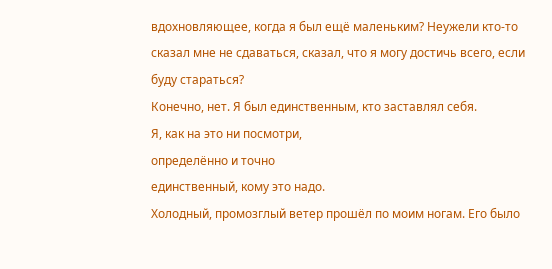вдохновляющее, когда я был ещё маленьким? Неужели кто-то сказал мне не сдаваться, сказал, что я могу достичь всего, если буду стараться?
Конечно, нет. Я был единственным, кто заставлял себя.
Я, как на это ни посмотри,
определённо и точно
единственный, кому это надо.
Холодный, промозглый ветер прошёл по моим ногам. Его было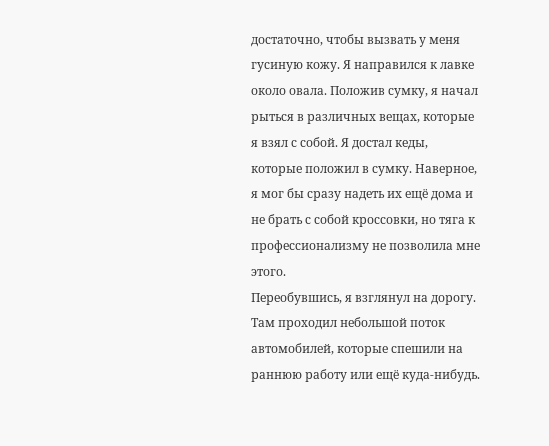достаточно, чтобы вызвать у меня гусиную кожу. Я направился к лавке около овала. Положив сумку, я начал рыться в различных вещах, которые я взял с собой. Я достал кеды, которые положил в сумку. Наверное, я мог бы сразу надеть их ещё дома и не брать с собой кроссовки, но тяга к профессионализму не позволила мне этого.
Переобувшись, я взглянул на дорогу. Там проходил небольшой поток автомобилей, которые спешили на раннюю работу или ещё куда-нибудь.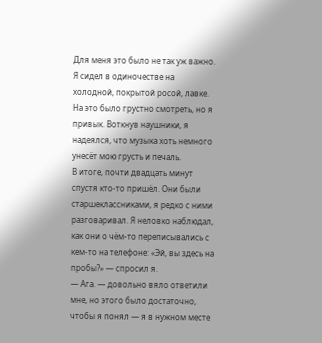Для меня это было не так уж важно.
Я сидел в одиночестве на холодной, покрытой росой, лавке. На это было грустно смотреть, но я привык. Воткнув наушники, я надеялся, что музыка хоть немного унесёт мою грусть и печаль.
В итоге, почти двадцать минут спустя кто-то пришёл. Они были старшеклассниками, я редко с ними разговаривал. Я неловко наблюдал, как они о чём-то переписывались с кем-то на телефоне: «Эй, вы здесь на пробы?» — спросил я.
— Ага. — довольно вяло ответили мне, но этого было достаточно, чтобы я понял — я в нужном месте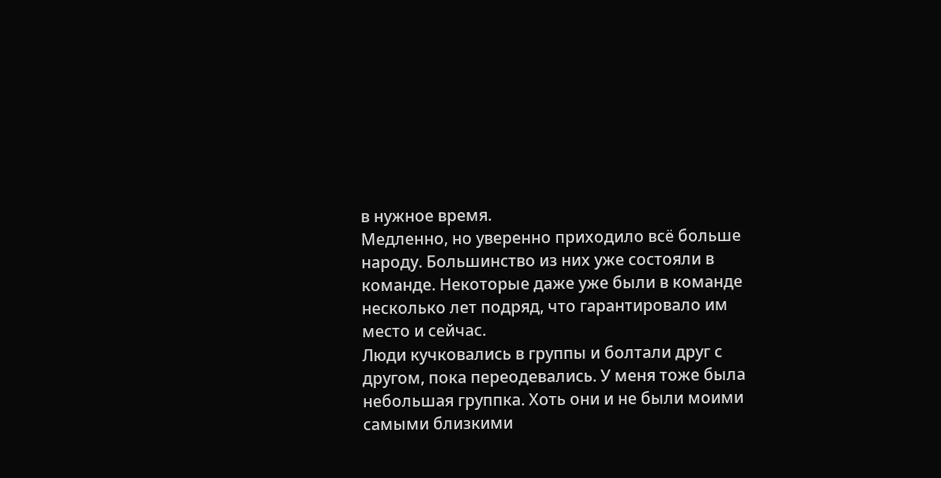в нужное время.
Медленно, но уверенно приходило всё больше народу. Большинство из них уже состояли в команде. Некоторые даже уже были в команде несколько лет подряд, что гарантировало им место и сейчас.
Люди кучковались в группы и болтали друг с другом, пока переодевались. У меня тоже была небольшая группка. Хоть они и не были моими самыми близкими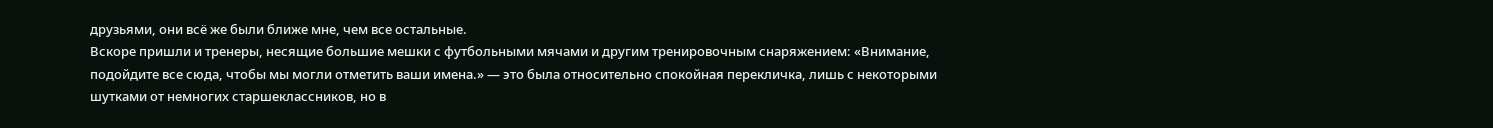друзьями, они всё же были ближе мне, чем все остальные.
Вскоре пришли и тренеры, несящие большие мешки с футбольными мячами и другим тренировочным снаряжением: «Внимание, подойдите все сюда, чтобы мы могли отметить ваши имена.» — это была относительно спокойная перекличка, лишь с некоторыми шутками от немногих старшеклассников, но в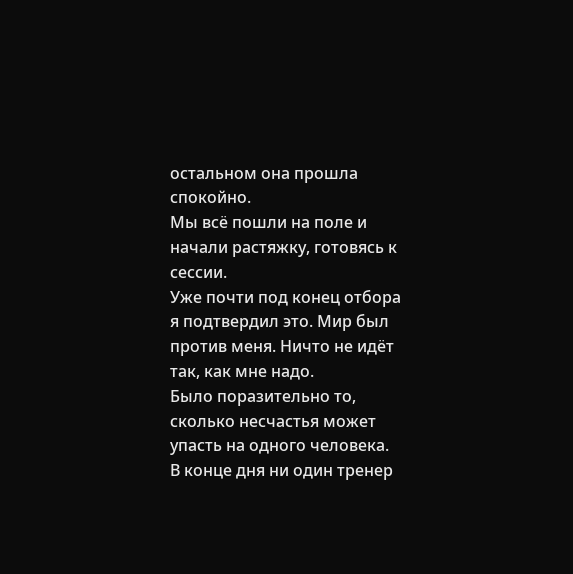остальном она прошла спокойно.
Мы всё пошли на поле и начали растяжку, готовясь к сессии.
Уже почти под конец отбора я подтвердил это. Мир был против меня. Ничто не идёт так, как мне надо.
Было поразительно то, сколько несчастья может упасть на одного человека.
В конце дня ни один тренер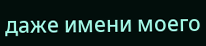даже имени моего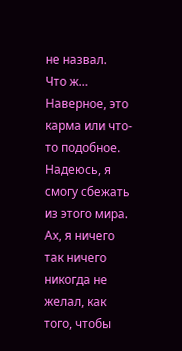не назвал.
Что ж…
Наверное, это карма или что-то подобное.
Надеюсь, я смогу сбежать из этого мира.
Ах, я ничего так ничего никогда не желал, как того, чтобы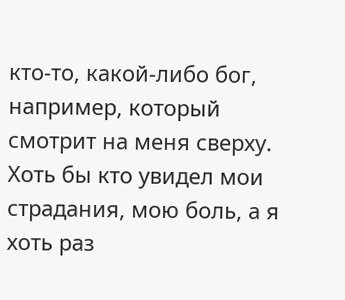кто-то, какой-либо бог, например, который смотрит на меня сверху. Хоть бы кто увидел мои страдания, мою боль, а я хоть раз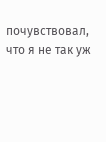почувствовал, что я не так уж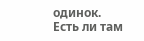одинок.
Есть ли там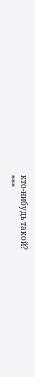кто-нибудь такой?
***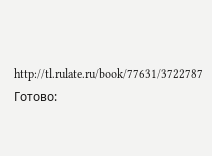http://tl.rulate.ru/book/77631/3722787
Готово: